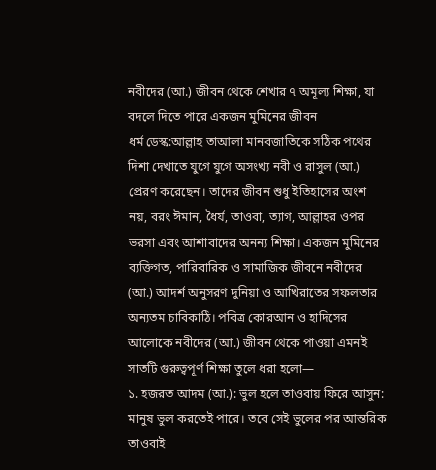নবীদের (আ.) জীবন থেকে শেখার ৭ অমূল্য শিক্ষা, যা বদলে দিতে পারে একজন মুমিনের জীবন
ধর্ম ডেস্ক:আল্লাহ তাআলা মানবজাতিকে সঠিক পথের দিশা দেখাতে যুগে যুগে অসংখ্য নবী ও রাসুল (আ.) প্রেরণ করেছেন। তাদের জীবন শুধু ইতিহাসের অংশ নয়, বরং ঈমান, ধৈর্য, তাওবা, ত্যাগ, আল্লাহর ওপর ভরসা এবং আশাবাদের অনন্য শিক্ষা। একজন মুমিনের ব্যক্তিগত, পারিবারিক ও সামাজিক জীবনে নবীদের (আ.) আদর্শ অনুসরণ দুনিয়া ও আখিরাতের সফলতার অন্যতম চাবিকাঠি। পবিত্র কোরআন ও হাদিসের আলোকে নবীদের (আ.) জীবন থেকে পাওয়া এমনই সাতটি গুরুত্বপূর্ণ শিক্ষা তুলে ধরা হলো—
১. হজরত আদম (আ.): ভুল হলে তাওবায় ফিরে আসুন:
মানুষ ভুল করতেই পারে। তবে সেই ভুলের পর আন্তরিক তাওবাই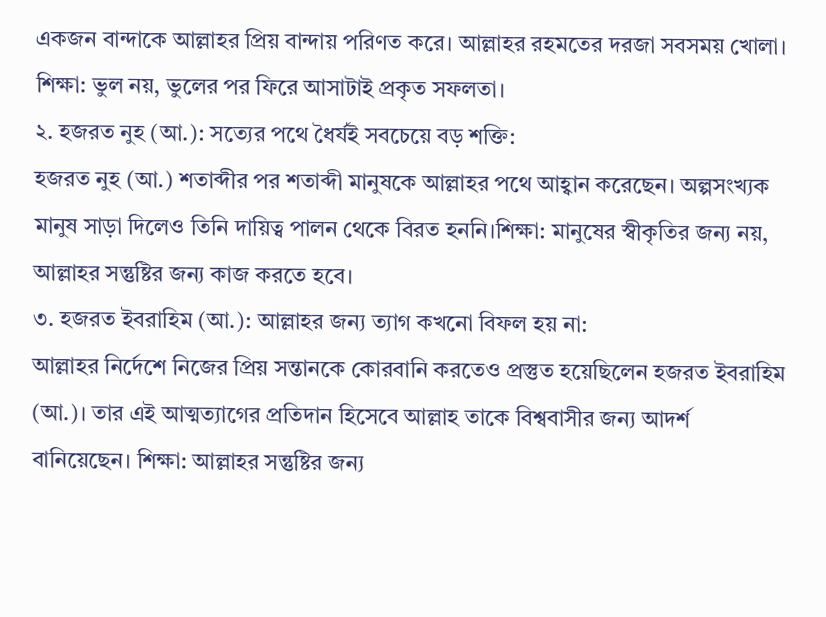একজন বান্দাকে আল্লাহর প্রিয় বান্দায় পরিণত করে। আল্লাহর রহমতের দরজা সবসময় খোলা। শিক্ষা: ভুল নয়, ভুলের পর ফিরে আসাটাই প্রকৃত সফলতা।
২. হজরত নুহ (আ.): সত্যের পথে ধৈর্যই সবচেয়ে বড় শক্তি:
হজরত নুহ (আ.) শতাব্দীর পর শতাব্দী মানুষকে আল্লাহর পথে আহ্বান করেছেন। অল্পসংখ্যক মানুষ সাড়া দিলেও তিনি দায়িত্ব পালন থেকে বিরত হননি।শিক্ষা: মানুষের স্বীকৃতির জন্য নয়, আল্লাহর সন্তুষ্টির জন্য কাজ করতে হবে।
৩. হজরত ইবরাহিম (আ.): আল্লাহর জন্য ত্যাগ কখনো বিফল হয় না:
আল্লাহর নির্দেশে নিজের প্রিয় সন্তানকে কোরবানি করতেও প্রস্তুত হয়েছিলেন হজরত ইবরাহিম (আ.)। তার এই আত্মত্যাগের প্রতিদান হিসেবে আল্লাহ তাকে বিশ্ববাসীর জন্য আদর্শ বানিয়েছেন। শিক্ষা: আল্লাহর সন্তুষ্টির জন্য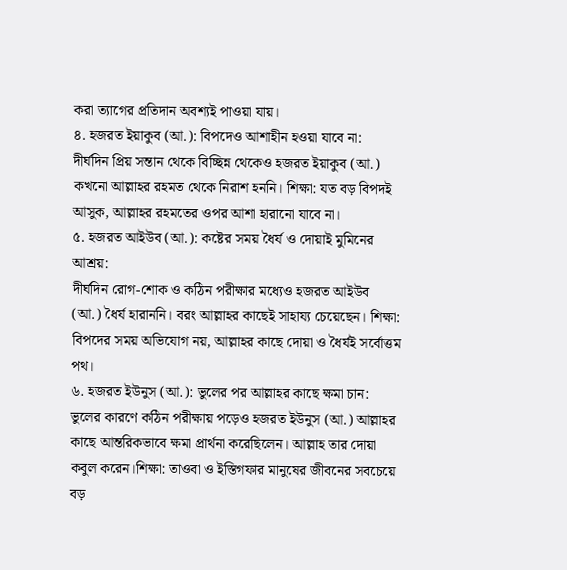করা ত্যাগের প্রতিদান অবশ্যই পাওয়া যায়।
৪. হজরত ইয়াকুব (আ.): বিপদেও আশাহীন হওয়া যাবে না:
দীর্ঘদিন প্রিয় সন্তান থেকে বিচ্ছিন্ন থেকেও হজরত ইয়াকুব (আ.) কখনো আল্লাহর রহমত থেকে নিরাশ হননি। শিক্ষা: যত বড় বিপদই আসুক, আল্লাহর রহমতের ওপর আশা হারানো যাবে না।
৫. হজরত আইউব (আ.): কষ্টের সময় ধৈর্য ও দোয়াই মুমিনের আশ্রয়:
দীর্ঘদিন রোগ-শোক ও কঠিন পরীক্ষার মধ্যেও হজরত আইউব (আ.) ধৈর্য হারাননি। বরং আল্লাহর কাছেই সাহায্য চেয়েছেন। শিক্ষা: বিপদের সময় অভিযোগ নয়, আল্লাহর কাছে দোয়া ও ধৈর্যই সর্বোত্তম পথ।
৬. হজরত ইউনুস (আ.): ভুলের পর আল্লাহর কাছে ক্ষমা চান:
ভুলের কারণে কঠিন পরীক্ষায় পড়েও হজরত ইউনুস (আ.) আল্লাহর কাছে আন্তরিকভাবে ক্ষমা প্রার্থনা করেছিলেন। আল্লাহ তার দোয়া কবুল করেন।শিক্ষা: তাওবা ও ইস্তিগফার মানুষের জীবনের সবচেয়ে বড়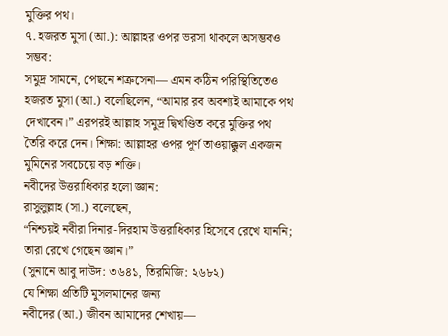মুক্তির পথ।
৭. হজরত মুসা (আ.): আল্লাহর ওপর ভরসা থাকলে অসম্ভবও সম্ভব:
সমুদ্র সামনে, পেছনে শত্রুসেনা— এমন কঠিন পরিস্থিতিতেও হজরত মুসা (আ.) বলেছিলেন, “আমার রব অবশ্যই আমাকে পথ দেখাবেন।” এরপরই আল্লাহ সমুদ্র দ্বিখণ্ডিত করে মুক্তির পথ তৈরি করে দেন। শিক্ষা: আল্লাহর ওপর পূর্ণ তাওয়াক্কুল একজন মুমিনের সবচেয়ে বড় শক্তি।
নবীদের উত্তরাধিকার হলো জ্ঞান:
রাসুলুল্লাহ (সা.) বলেছেন,
“নিশ্চয়ই নবীরা দিনার-দিরহাম উত্তরাধিকার হিসেবে রেখে যাননি; তারা রেখে গেছেন জ্ঞান।”
(সুনানে আবু দাউদ: ৩৬৪১, তিরমিজি: ২৬৮২)
যে শিক্ষা প্রতিটি মুসলমানের জন্য
নবীদের (আ.) জীবন আমাদের শেখায়—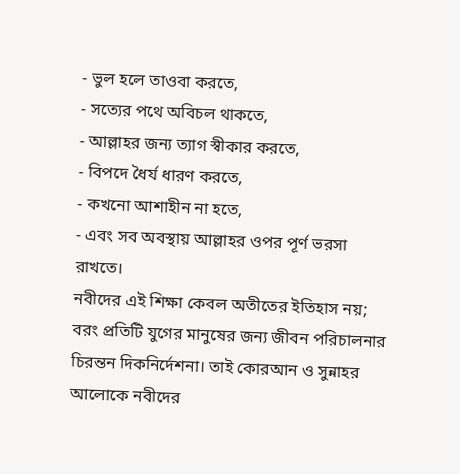- ভুল হলে তাওবা করতে,
- সত্যের পথে অবিচল থাকতে,
- আল্লাহর জন্য ত্যাগ স্বীকার করতে,
- বিপদে ধৈর্য ধারণ করতে,
- কখনো আশাহীন না হতে,
- এবং সব অবস্থায় আল্লাহর ওপর পূর্ণ ভরসা রাখতে।
নবীদের এই শিক্ষা কেবল অতীতের ইতিহাস নয়; বরং প্রতিটি যুগের মানুষের জন্য জীবন পরিচালনার চিরন্তন দিকনির্দেশনা। তাই কোরআন ও সুন্নাহর আলোকে নবীদের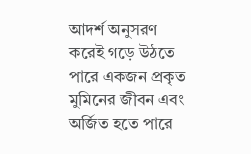আদর্শ অনুসরণ করেই গড়ে উঠতে পারে একজন প্রকৃত মুমিনের জীবন এবং অর্জিত হতে পারে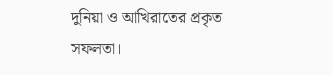দুনিয়া ও আখিরাতের প্রকৃত সফলতা।